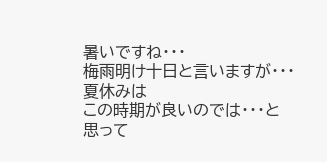暑いですね・・・
梅雨明け十日と言いますが・・・
夏休みは
この時期が良いのでは・・・と
思って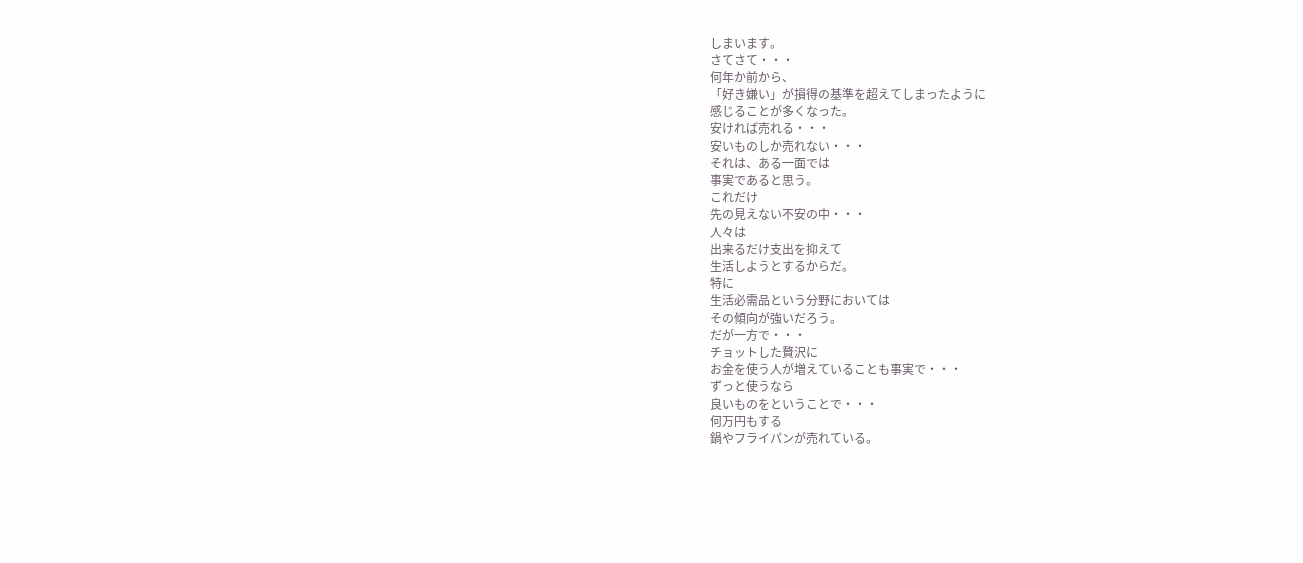しまいます。
さてさて・・・
何年か前から、
「好き嫌い」が損得の基準を超えてしまったように
感じることが多くなった。
安ければ売れる・・・
安いものしか売れない・・・
それは、ある一面では
事実であると思う。
これだけ
先の見えない不安の中・・・
人々は
出来るだけ支出を抑えて
生活しようとするからだ。
特に
生活必需品という分野においては
その傾向が強いだろう。
だが一方で・・・
チョットした贅沢に
お金を使う人が増えていることも事実で・・・
ずっと使うなら
良いものをということで・・・
何万円もする
鍋やフライパンが売れている。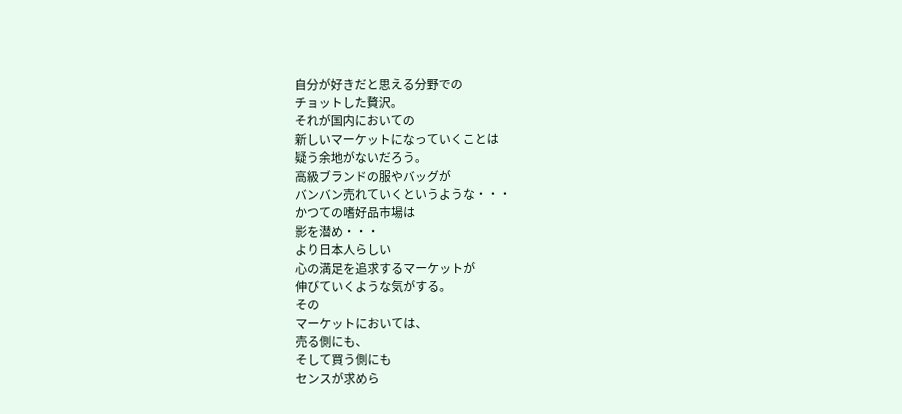自分が好きだと思える分野での
チョットした贅沢。
それが国内においての
新しいマーケットになっていくことは
疑う余地がないだろう。
高級ブランドの服やバッグが
バンバン売れていくというような・・・
かつての嗜好品市場は
影を潜め・・・
より日本人らしい
心の満足を追求するマーケットが
伸びていくような気がする。
その
マーケットにおいては、
売る側にも、
そして買う側にも
センスが求めら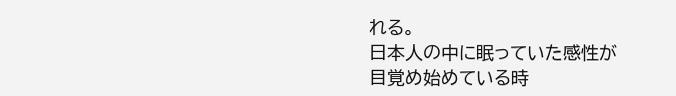れる。
日本人の中に眠っていた感性が
目覚め始めている時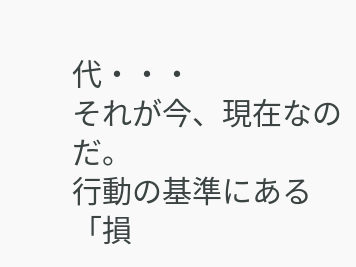代・・・
それが今、現在なのだ。
行動の基準にある「損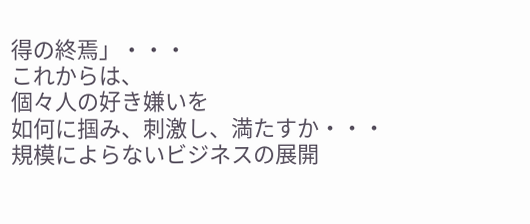得の終焉」・・・
これからは、
個々人の好き嫌いを
如何に掴み、刺激し、満たすか・・・
規模によらないビジネスの展開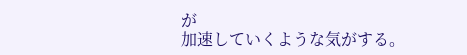が
加速していくような気がする。